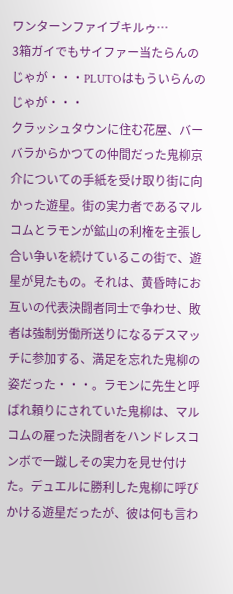ワンターンファイブキルゥ…
3箱ガイでもサイファー当たらんのじゃが・・・PLUTOはもういらんのじゃが・・・
クラッシュタウンに住む花屋、バーバラからかつての仲間だった鬼柳京介についての手紙を受け取り街に向かった遊星。街の実力者であるマルコムとラモンが鉱山の利権を主張し合い争いを続けているこの街で、遊星が見たもの。それは、黄昏時にお互いの代表決闘者同士で争わせ、敗者は強制労働所送りになるデスマッチに参加する、満足を忘れた鬼柳の姿だった・・・。ラモンに先生と呼ばれ頼りにされていた鬼柳は、マルコムの雇った決闘者をハンドレスコンボで一蹴しその実力を見せ付けた。デュエルに勝利した鬼柳に呼びかける遊星だったが、彼は何も言わ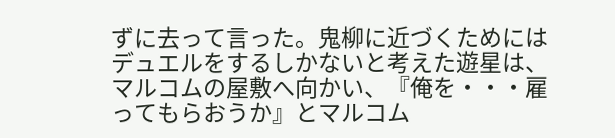ずに去って言った。鬼柳に近づくためにはデュエルをするしかないと考えた遊星は、マルコムの屋敷へ向かい、『俺を・・・雇ってもらおうか』とマルコム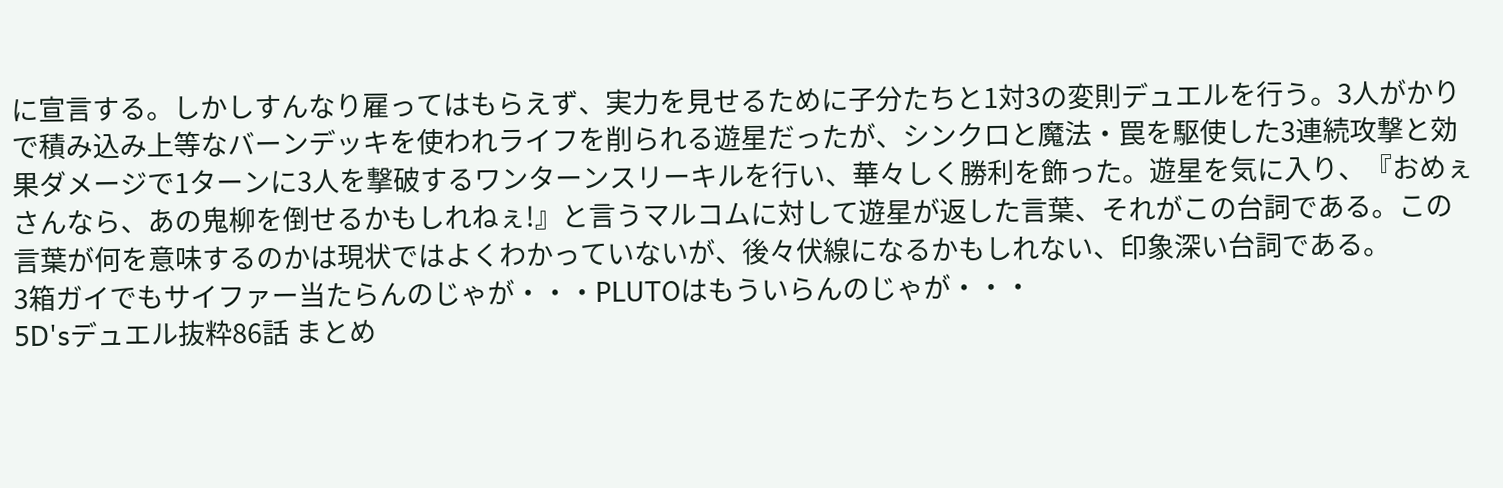に宣言する。しかしすんなり雇ってはもらえず、実力を見せるために子分たちと1対3の変則デュエルを行う。3人がかりで積み込み上等なバーンデッキを使われライフを削られる遊星だったが、シンクロと魔法・罠を駆使した3連続攻撃と効果ダメージで1ターンに3人を撃破するワンターンスリーキルを行い、華々しく勝利を飾った。遊星を気に入り、『おめぇさんなら、あの鬼柳を倒せるかもしれねぇ!』と言うマルコムに対して遊星が返した言葉、それがこの台詞である。この言葉が何を意味するのかは現状ではよくわかっていないが、後々伏線になるかもしれない、印象深い台詞である。
3箱ガイでもサイファー当たらんのじゃが・・・PLUTOはもういらんのじゃが・・・
5D'sデュエル抜粋86話 まとめ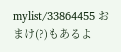mylist/33864455 おまけ(?)もあるよ